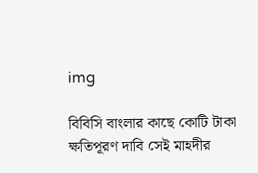img

বিবিসি বাংলার কাছে কোটি টাকা ক্ষতিপূরণ দাবি সেই মাহদীর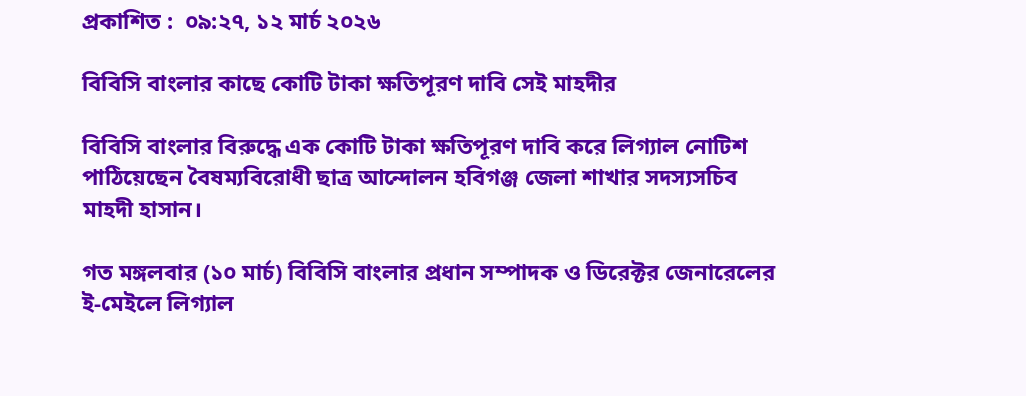প্রকাশিত :  ০৯:২৭, ১২ মার্চ ২০২৬

বিবিসি বাংলার কাছে কোটি টাকা ক্ষতিপূরণ দাবি সেই মাহদীর

বিবিসি বাংলার বিরুদ্ধে এক কোটি টাকা ক্ষতিপূরণ দাবি করে লিগ্যাল নোটিশ পাঠিয়েছেন বৈষম্যবিরোধী ছাত্র আন্দোলন হবিগঞ্জ জেলা শাখার সদস্যসচিব মাহদী হাসান।

গত মঙ্গলবার (১০ মার্চ) বিবিসি বাংলার প্রধান সম্পাদক ও ডিরেক্টর জেনারেলের ই-মেইলে লিগ্যাল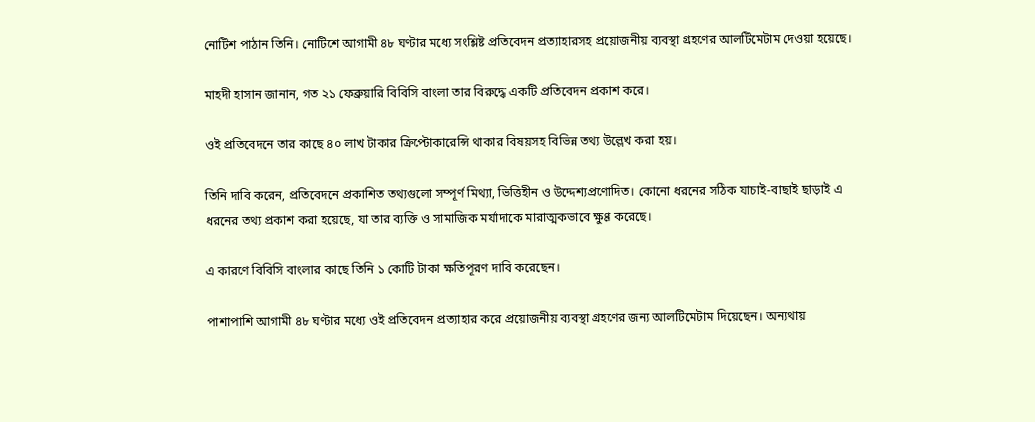নোটিশ পাঠান তিনি। নোটিশে আগামী ৪৮ ঘণ্টার মধ্যে সংশ্লিষ্ট প্রতিবেদন প্রত্যাহারসহ প্রয়োজনীয় ব্যবস্থা গ্রহণের আলটিমেটাম দেওয়া হয়েছে।

মাহদী হাসান জানান, গত ২১ ফেব্রুয়ারি বিবিসি বাংলা তার বিরুদ্ধে একটি প্রতিবেদন প্রকাশ করে।

ওই প্রতিবেদনে তার কাছে ৪০ লাখ টাকার ক্রিপ্টোকারেন্সি থাকার বিষয়সহ বিভিন্ন তথ্য উল্লেখ করা হয়।

তিনি দাবি করেন, প্রতিবেদনে প্রকাশিত তথ্যগুলো সম্পূর্ণ মিথ্যা, ভিত্তিহীন ও উদ্দেশ্যপ্রণোদিত। কোনো ধরনের সঠিক যাচাই-বাছাই ছাড়াই এ ধরনের তথ্য প্রকাশ করা হয়েছে, যা তার ব্যক্তি ও সামাজিক মর্যাদাকে মারাত্মকভাবে ক্ষুণ্ণ করেছে।

এ কারণে বিবিসি বাংলার কাছে তিনি ১ কোটি টাকা ক্ষতিপূরণ দাবি করেছেন।

পাশাপাশি আগামী ৪৮ ঘণ্টার মধ্যে ওই প্রতিবেদন প্রত্যাহার করে প্রয়োজনীয় ব্যবস্থা গ্রহণের জন্য আলটিমেটাম দিয়েছেন। অন্যথায়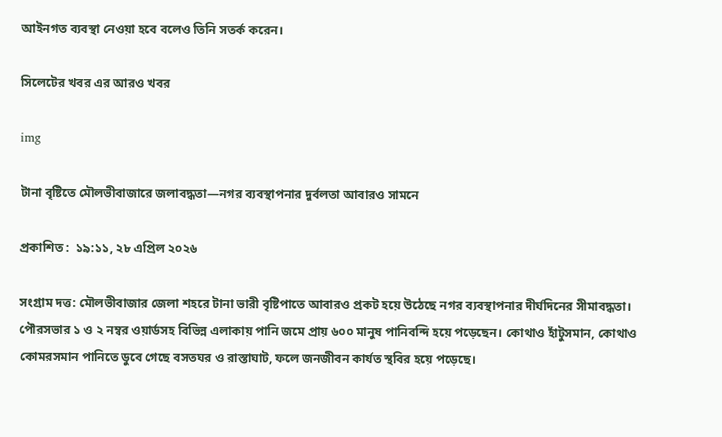আইনগত ব্যবস্থা নেওয়া হবে বলেও তিনি সতর্ক করেন।

সিলেটের খবর এর আরও খবর

img

টানা বৃষ্টিতে মৌলভীবাজারে জলাবদ্ধতা—নগর ব্যবস্থাপনার দুর্বলতা আবারও সামনে

প্রকাশিত :  ১৯:১১, ২৮ এপ্রিল ২০২৬

সংগ্রাম দত্ত: মৌলভীবাজার জেলা শহরে টানা ভারী বৃষ্টিপাতে আবারও প্রকট হয়ে উঠেছে নগর ব্যবস্থাপনার দীর্ঘদিনের সীমাবদ্ধতা। পৌরসভার ১ ও ২ নম্বর ওয়ার্ডসহ বিভিন্ন এলাকায় পানি জমে প্রায় ৬০০ মানুষ পানিবন্দি হয়ে পড়েছেন। কোথাও হাঁটুসমান, কোথাও কোমরসমান পানিতে ডুবে গেছে বসতঘর ও রাস্তাঘাট, ফলে জনজীবন কার্যত স্থবির হয়ে পড়েছে।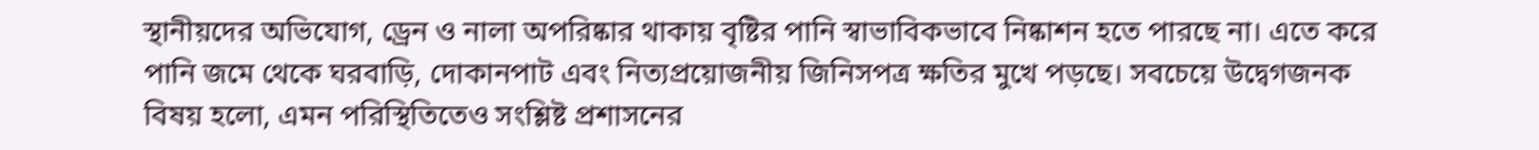স্থানীয়দের অভিযোগ, ড্রেন ও নালা অপরিষ্কার থাকায় বৃষ্টির পানি স্বাভাবিকভাবে নিষ্কাশন হতে পারছে না। এতে করে পানি জমে থেকে ঘরবাড়ি, দোকানপাট এবং নিত্যপ্রয়োজনীয় জিনিসপত্র ক্ষতির মুখে পড়ছে। সবচেয়ে উদ্বেগজনক বিষয় হলো, এমন পরিস্থিতিতেও সংশ্লিষ্ট প্রশাসনের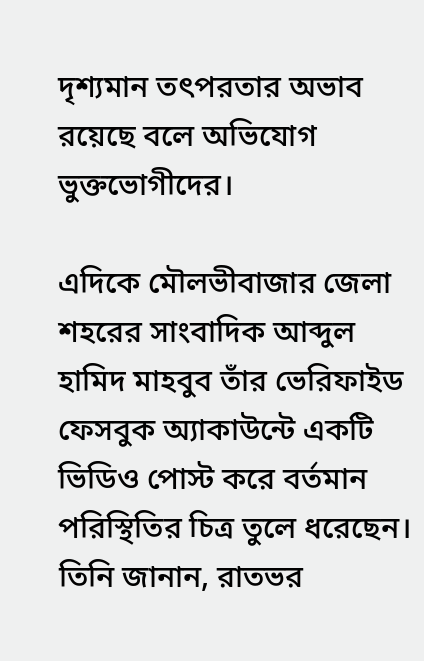দৃশ্যমান তৎপরতার অভাব রয়েছে বলে অভিযোগ ভুক্তভোগীদের।

এদিকে মৌলভীবাজার জেলা শহরের সাংবাদিক আব্দুল হামিদ মাহবুব তাঁর ভেরিফাইড ফেসবুক অ্যাকাউন্টে একটি ভিডিও পোস্ট করে বর্তমান পরিস্থিতির চিত্র তুলে ধরেছেন। তিনি জানান, রাতভর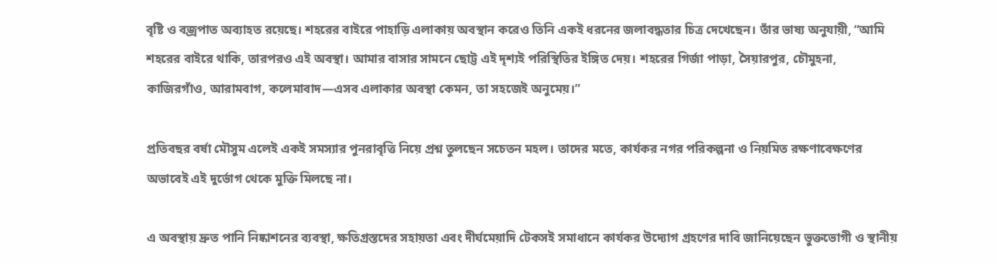বৃষ্টি ও বজ্রপাত অব্যাহত রয়েছে। শহরের বাইরে পাহাড়ি এলাকায় অবস্থান করেও তিনি একই ধরনের জলাবদ্ধতার চিত্র দেখেছেন। তাঁর ভাষ্য অনুযায়ী, “আমি শহরের বাইরে থাকি, তারপরও এই অবস্থা। আমার বাসার সামনে ছোট্ট এই দৃশ্যই পরিস্থিতির ইঙ্গিত দেয়। শহরের গির্জা পাড়া, সৈয়ারপুর, চৌমুহনা, কাজিরগাঁও, আরামবাগ, কলেমাবাদ—এসব এলাকার অবস্থা কেমন, তা সহজেই অনুমেয়।”

প্রতিবছর বর্ষা মৌসুম এলেই একই সমস্যার পুনরাবৃত্তি নিয়ে প্রশ্ন তুলছেন সচেতন মহল। তাদের মতে, কার্যকর নগর পরিকল্পনা ও নিয়মিত রক্ষণাবেক্ষণের অভাবেই এই দুর্ভোগ থেকে মুক্তি মিলছে না।

এ অবস্থায় দ্রুত পানি নিষ্কাশনের ব্যবস্থা, ক্ষতিগ্রস্তদের সহায়তা এবং দীর্ঘমেয়াদি টেকসই সমাধানে কার্যকর উদ্যোগ গ্রহণের দাবি জানিয়েছেন ভুক্তভোগী ও স্থানীয়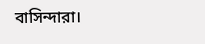বাসিন্দারা।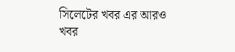সিলেটের খবর এর আরও খবর